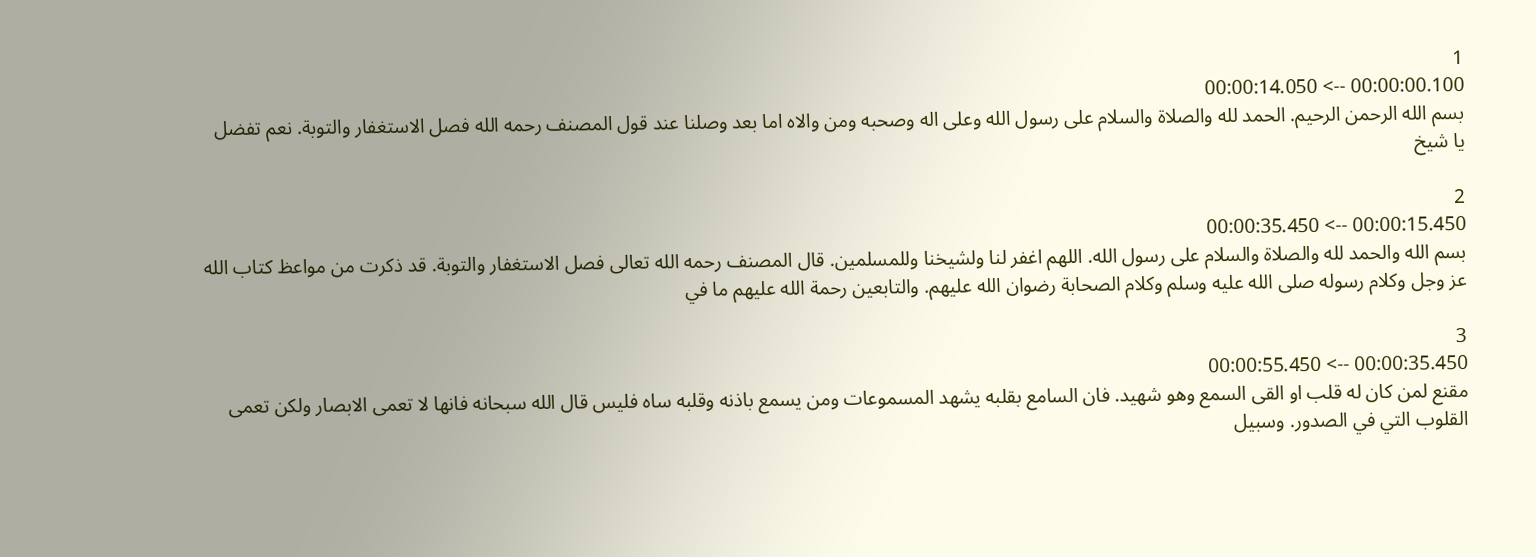1
00:00:00.100 --> 00:00:14.050
بسم الله الرحمن الرحيم. الحمد لله والصلاة والسلام على رسول الله وعلى اله وصحبه ومن والاه اما بعد وصلنا عند قول المصنف رحمه الله فصل الاستغفار والتوبة. نعم تفضل يا شيخ

2
00:00:15.450 --> 00:00:35.450
بسم الله والحمد لله والصلاة والسلام على رسول الله. اللهم اغفر لنا ولشيخنا وللمسلمين. قال المصنف رحمه الله تعالى فصل الاستغفار والتوبة. قد ذكرت من مواعظ كتاب الله عز وجل وكلام رسوله صلى الله عليه وسلم وكلام الصحابة رضوان الله عليهم. والتابعين رحمة الله عليهم ما في

3
00:00:35.450 --> 00:00:55.450
مقنع لمن كان له قلب او القى السمع وهو شهيد. فان السامع بقلبه يشهد المسموعات ومن يسمع باذنه وقلبه ساه فليس قال الله سبحانه فانها لا تعمى الابصار ولكن تعمى القلوب التي في الصدور. وسبيل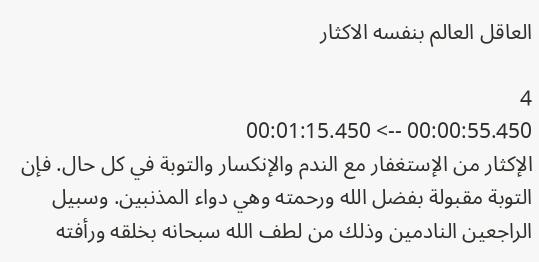العاقل العالم بنفسه الاكثار

4
00:00:55.450 --> 00:01:15.450
الإكثار من الإستغفار مع الندم والإنكسار والتوبة في كل حال. فإن التوبة مقبولة بفضل الله ورحمته وهي دواء المذنبين. وسبيل الراجعين النادمين وذلك من لطف الله سبحانه بخلقه ورأفته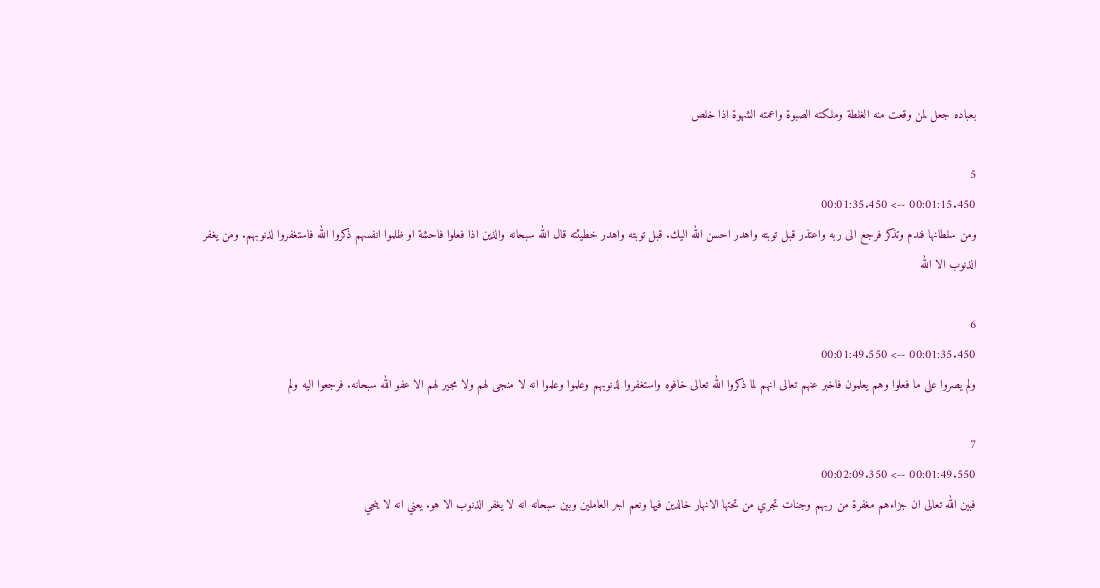بعباده جعل لمن وقعت منه الغلطة وملكته الصبوة واعمته الشهوة اذا خلص

5
00:01:15.450 --> 00:01:35.450
ومن سلطانها فندم وتذكر فرجع الى ربه واعتذر قبل توبته واهدر احسن الله اليك. قبل توبته واهدر خطيئته قال الله سبحانه والذين اذا فعلوا فاحشة او ظلموا انفسهم ذكروا الله فاستغفروا لذنوبهم. ومن يغفر الذنوب الا الله

6
00:01:35.450 --> 00:01:49.550
ولم يصروا على ما فعلوا وهم يعلمون فاخبر عنهم تعالى انهم لما ذكروا الله تعالى خافوه واستغفروا لذنوبهم وعلموا وعلموا انه لا منجى لهم ولا مجير لهم الا عفو الله سبحانه. فرجعوا اليه ولم

7
00:01:49.550 --> 00:02:09.350
فبين الله تعالى ان جزاءهم مغفرة من ربهم وجنات تجري من تحتها الانهار خالدين فيها ونعم اجر العاملين وبين سبحانه انه لا يغفر الذنوب الا هو. يعني انه لا ينجي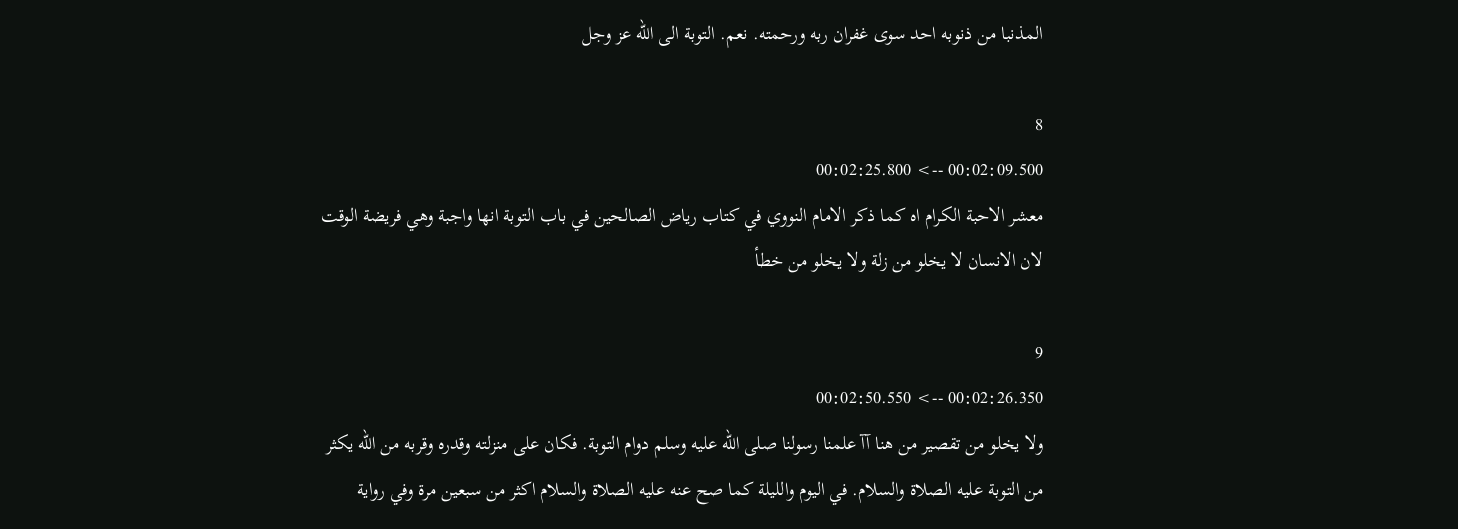المذنبا من ذنوبه احد سوى غفران ربه ورحمته. نعم. التوبة الى الله عز وجل

8
00:02:09.500 --> 00:02:25.800
معشر الاحبة الكرام اه كما ذكر الامام النووي في كتاب رياض الصالحين في باب التوبة انها واجبة وهي فريضة الوقت لان الانسان لا يخلو من زلة ولا يخلو من خطأ

9
00:02:26.350 --> 00:02:50.550
ولا يخلو من تقصير من هنا آآ علمنا رسولنا صلى الله عليه وسلم دوام التوبة. فكان على منزلته وقدره وقربه من الله يكثر من التوبة عليه الصلاة والسلام. في اليوم والليلة كما صح عنه عليه الصلاة والسلام اكثر من سبعين مرة وفي رواية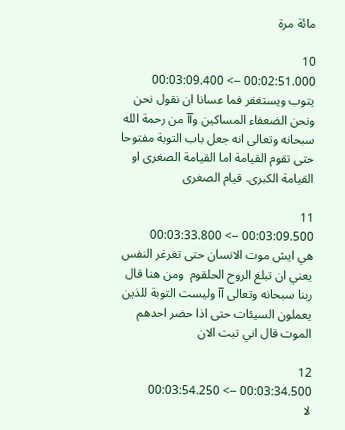مائة مرة

10
00:02:51.000 --> 00:03:09.400
يتوب ويستغفر فما عسانا ان نقول نحن ونحن الضعفاء المساكين وآآ من رحمة الله سبحانه وتعالى انه جعل باب التوبة مفتوحا حتى تقوم القيامة اما القيامة الصغرى او القيامة الكبرى. قيام الصغرى

11
00:03:09.500 --> 00:03:33.800
هي ايش موت الانسان حتى تغرغر النفس يعني ان تبلغ الروح الحلقوم  ومن هنا قال ربنا سبحانه وتعالى آآ وليست التوبة للذين يعملون السيئات حتى اذا حضر احدهم الموت قال اني تبت الان

12
00:03:34.500 --> 00:03:54.250
لا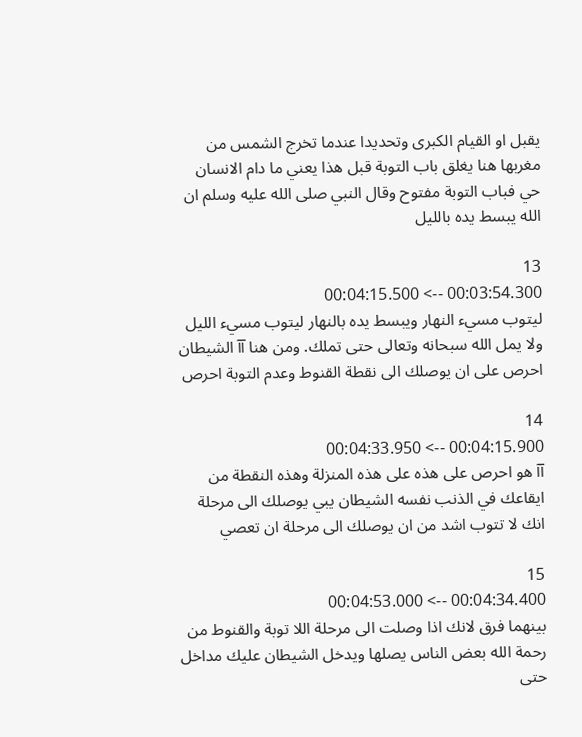يقبل او القيام الكبرى وتحديدا عندما تخرج الشمس من مغربها هنا يغلق باب التوبة قبل هذا يعني ما دام الانسان حي فباب التوبة مفتوح وقال النبي صلى الله عليه وسلم ان الله يبسط يده بالليل

13
00:03:54.300 --> 00:04:15.500
ليتوب مسيء النهار ويبسط يده بالنهار ليتوب مسيء الليل ولا يمل الله سبحانه وتعالى حتى تملك. ومن هنا آآ الشيطان احرص على ان يوصلك الى نقطة القنوط وعدم التوبة احرص

14
00:04:15.900 --> 00:04:33.950
آآ هو احرص على هذه على هذه المنزلة وهذه النقطة من ايقاعك في الذنب نفسه الشيطان يبي يوصلك الى مرحلة انك لا تتوب اشد من ان يوصلك الى مرحلة ان تعصي

15
00:04:34.400 --> 00:04:53.000
بينهما فرق لانك اذا وصلت الى مرحلة اللا توبة والقنوط من رحمة الله بعض الناس يصلها ويدخل الشيطان عليك مداخل حتى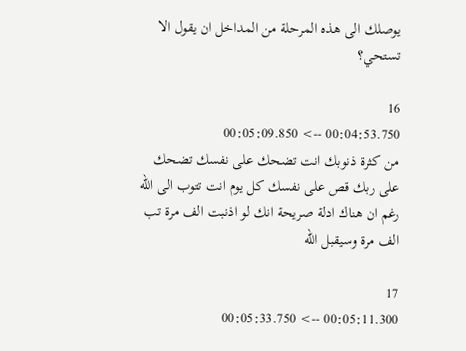يوصلك الى هذه المرحلة من المداخل ان يقول الا تستحي؟

16
00:04:53.750 --> 00:05:09.850
من كثرة ذنوبك انت تضحك على نفسك تضحك على ربك قص على نفسك كل يوم انت تتوب الى الله رغم ان هناك ادلة صريحة انك لو اذنبت الف مرة تب الف مرة وسيقبل الله

17
00:05:11.300 --> 00:05:33.750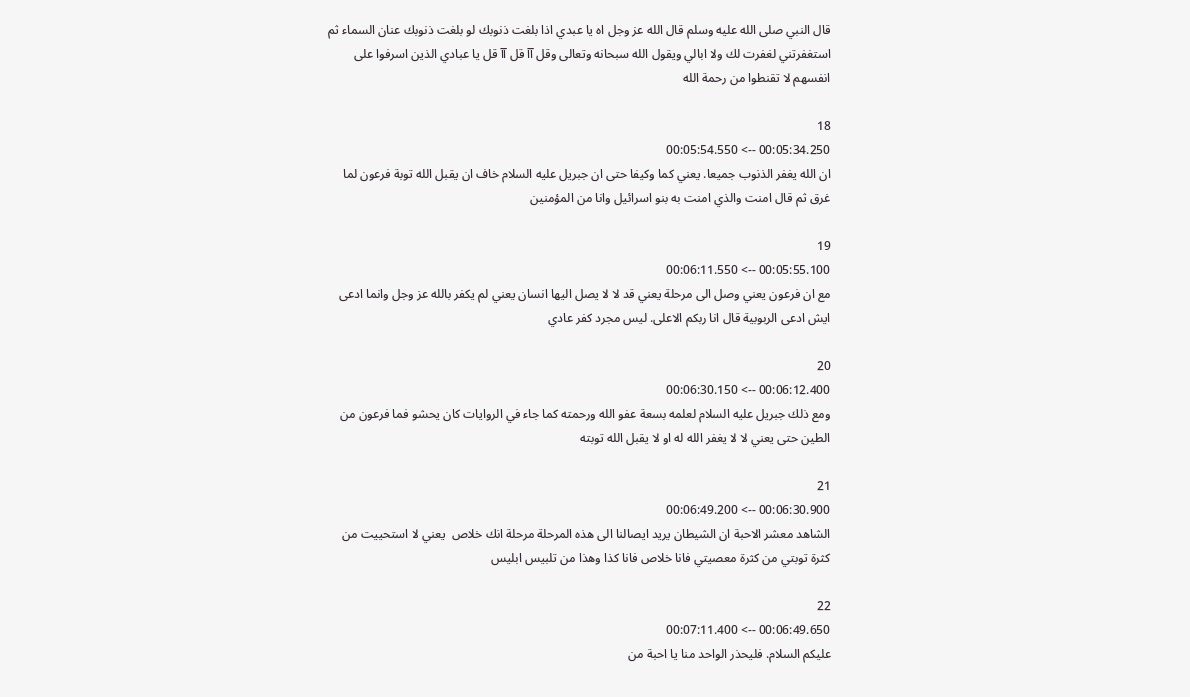قال النبي صلى الله عليه وسلم قال الله عز وجل اه يا عبدي اذا بلغت ذنوبك لو بلغت ذنوبك عنان السماء ثم استغفرتني لغفرت لك ولا ابالي ويقول الله سبحانه وتعالى وقل آآ قل آآ قل يا عبادي الذين اسرفوا على انفسهم لا تقنطوا من رحمة الله

18
00:05:34.250 --> 00:05:54.550
ان الله يغفر الذنوب جميعا. يعني كما وكيفا حتى ان جبريل عليه السلام خاف ان يقبل الله توبة فرعون لما غرق ثم قال امنت والذي امنت به بنو اسرائيل وانا من المؤمنين

19
00:05:55.100 --> 00:06:11.550
مع ان فرعون يعني وصل الى مرحلة يعني قد لا لا يصل اليها انسان يعني لم يكفر بالله عز وجل وانما ادعى ايش ادعى الربوبية قال انا ربكم الاعلى. ليس مجرد كفر عادي

20
00:06:12.400 --> 00:06:30.150
ومع ذلك جبريل عليه السلام لعلمه بسعة عفو الله ورحمته كما جاء في الروايات كان يحشو فما فرعون من الطين حتى يعني لا لا يغفر الله له او لا يقبل الله توبته

21
00:06:30.900 --> 00:06:49.200
الشاهد معشر الاحبة ان الشيطان يريد ايصالنا الى هذه المرحلة مرحلة انك خلاص  يعني لا استحييت من كثرة توبتي من كثرة معصيتي فانا خلاص فانا كذا وهذا من تلبيس ابليس

22
00:06:49.650 --> 00:07:11.400
عليكم السلام. فليحذر الواحد منا يا احبة من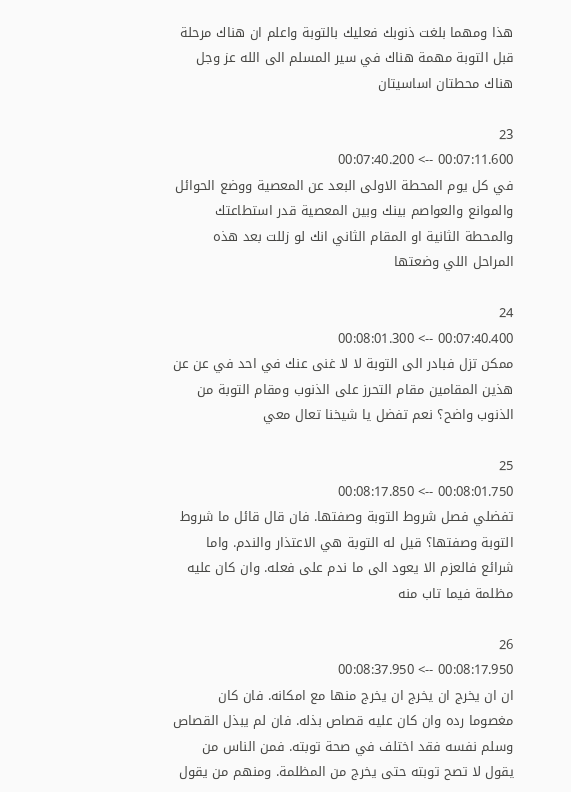هذا ومهما بلغت ذنوبك فعليك بالتوبة واعلم ان هناك مرحلة قبل التوبة مهمة هناك في سير المسلم الى الله عز وجل هناك محطتان اساسيتان

23
00:07:11.600 --> 00:07:40.200
في كل يوم المحطة الاولى البعد عن المعصية ووضع الحوائل والموانع والعواصم بينك وبين المعصية قدر استطاعتك والمحطة الثانية او المقام الثاني انك لو زللت بعد هذه المراحل اللي وضعتها

24
00:07:40.400 --> 00:08:01.300
ممكن تزل فبادر الى التوبة لا لا غنى عنك في احد في عن عن هذين المقامين مقام التحرز على الذنوب ومقام التوبة من الذنوب واضح؟ نعم تفضل يا شيخنا تعال معي

25
00:08:01.750 --> 00:08:17.850
تفضلي فصل شروط التوبة وصفتها. فان قال قائل ما شروط التوبة وصفتها؟ قيل له التوبة هي الاعتذار والندم. واما شرائع فالعزم الا يعود الى ما ندم على فعله. وان كان عليه مظلمة فيما تاب منه

26
00:08:17.950 --> 00:08:37.950
ان ان يخرج ان يخرج ان يخرج منها مع امكانه. فان كان مغصوما رده وان كان عليه قصاص بذله. فان لم يبذل القصاص وسلم نفسه فقد اختلف في صحة توبته. فمن الناس من يقول لا تصح توبته حتى يخرج من المظلمة. ومنهم من يقول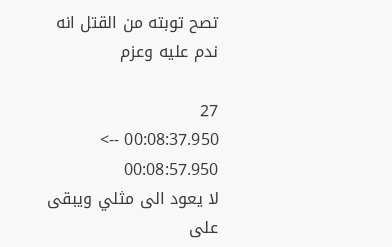تصح توبته من القتل انه ندم عليه وعزم

27
00:08:37.950 --> 00:08:57.950
لا يعود الى مثلي ويبقى على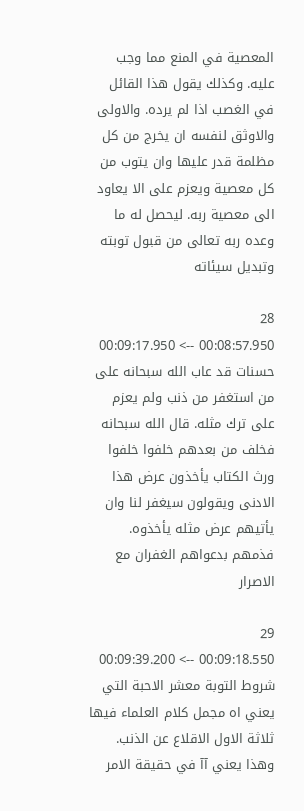المعصية في المنع مما وجب عليه. وكذلك يقول هذا القائل في الغصب اذا لم يرده. والاولى والاوثق لنفسه ان يخرج من كل مظلمة قدر عليها وان يتوب من كل معصية ويعزم على الا يعاود الى معصية ربه. ليحصل له ما وعده ربه تعالى من قبول توبته وتبديل سيئاته

28
00:08:57.950 --> 00:09:17.950
حسنات قد عاب الله سبحانه على من استغفر من ذنب ولم يعزم على ترك مثله. قال الله سبحانه فخلف من بعدهم خلفوا خلفوا ورث الكتاب يأخذون عرض هذا الادنى ويقولون سيغفر لنا وان يأتيهم عرض مثله يأخذوه. فذمهم بدعواهم الغفران مع الاصرار

29
00:09:18.550 --> 00:09:39.200
شروط التوبة معشر الاحبة التي يعني اه مجمل كلام العلماء فيها ثلاثة الاول الاقلاع عن الذنب. وهذا يعني آآ في حقيقة الامر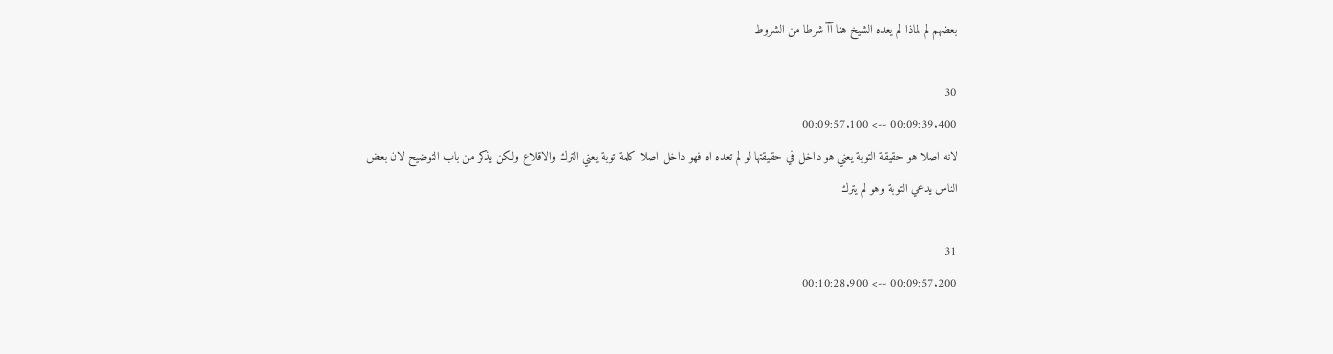بعضهم لم لماذا لم يعده الشيخ هنا آآ شرطا من الشروط

30
00:09:39.400 --> 00:09:57.100
لانه اصلا هو حقيقة التوبة يعني هو داخل في حقيقتها لو لم تعده اه فهو داخل اصلا كلمة توبة يعني الترك والاقلاع ولكن يذكر من باب التوضيح لان بعض الناس يدعي التوبة وهو لم يترك

31
00:09:57.200 --> 00:10:28.900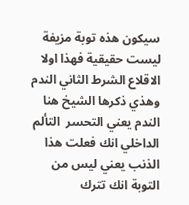سيكون هذه توبة مزيفة ليست حقيقية فهذا اولا الاقلاع الشرط الثاني الندم وهذي ذكرها الشيخ هنا الندم يعني التحسر  التألم الداخلي انك فعلت هذا الذنب يعني ليس من التوبة انك تترك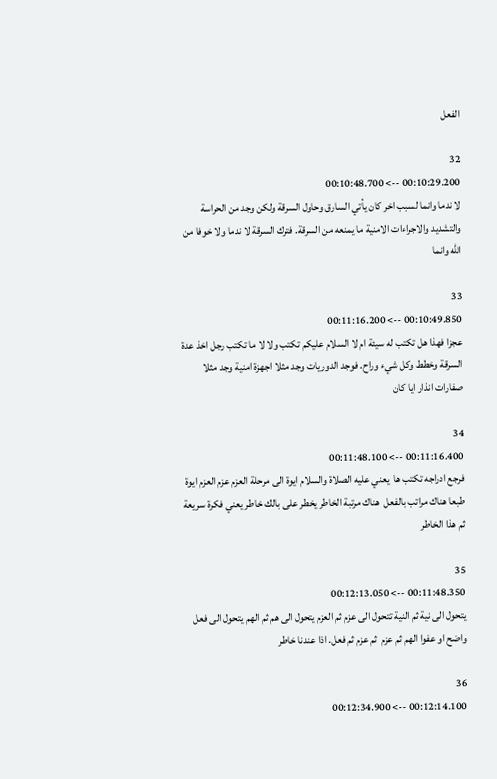الفعل

32
00:10:29.200 --> 00:10:48.700
لا ندما وانما لسبب اخر كان يأتي السارق وحاول السرقة ولكن وجد من الحراسة والتشديد والاجراءات الامنية ما يمنعه من السرقة. فترك السرقة لا ندما ولا خوفا من الله وانما

33
00:10:49.850 --> 00:11:16.200
عجزا فهذا هل تكتب له سيئة ام لا السلام عليكم تكتب ولا لا ما تكتب رجل اخذ عدة السرقة وخطط وكل شيء وراح. فوجد الدوريات وجد مثلا اجهزة امنية وجد مثلا صفارات انذار ايا كان

34
00:11:16.400 --> 00:11:48.100
فرجع ادراجه تكتب ها  يعني عليه الصلاة والسلام ايوة الى مرحلة العزم عزم العزم ايوة  طبعا هناك مراتب بالفعل  هناك مرتبة الخاطر يخطر على بالك خاطر يعني فكرة سريعة ثم هذا الخاطر

35
00:11:48.350 --> 00:12:13.050
يتحول الى نية ثم النية تتحول الى عزم ثم العزم يتحول الى هم ثم الهم يتحول الى فعل واضح او عفوا الهم ثم عزم  ثم عزم ثم فعل. اذا عندنا خاطر

36
00:12:14.100 --> 00:12:34.900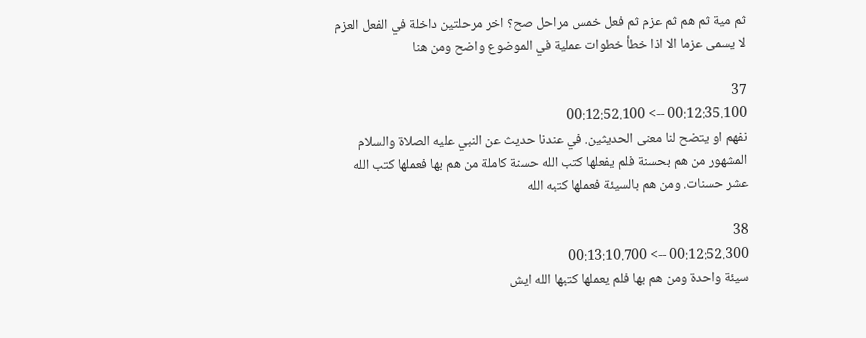ثم مية ثم هم ثم عزم ثم فعل خمس مراحل صح؟ اخر مرحلتين داخلة في الفعل العزم لا يسمى عزما الا اذا خطأ خطوات عملية في الموضوع واضح ومن هنا

37
00:12:35.100 --> 00:12:52.100
نفهم او يتضح لنا معنى الحديثين. في عندنا حديث عن النبي عليه الصلاة والسلام المشهور من هم بحسنة فلم يفعلها كتب الله حسنة كاملة من هم بها فعملها كتب الله عشر حسنات. ومن هم بالسيئة فعملها كتبه الله

38
00:12:52.300 --> 00:13:10.700
سيئة واحدة ومن هم بها فلم يعملها كتبها الله ايش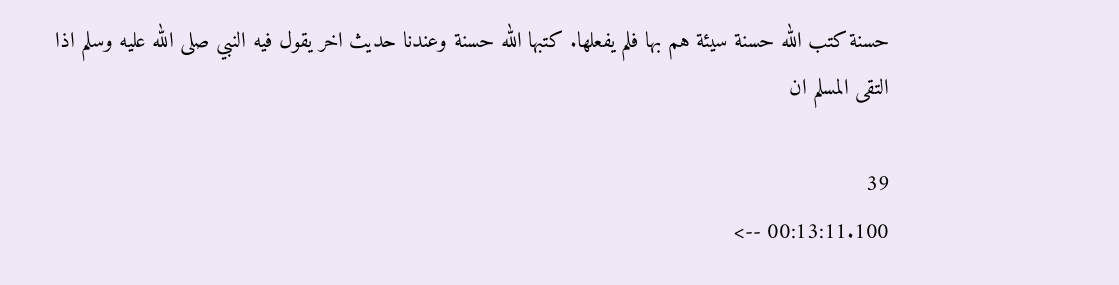حسنة كتب الله حسنة سيئة هم بها فلم يفعلها. كتبها الله حسنة وعندنا حديث اخر يقول فيه النبي صلى الله عليه وسلم اذا التقى المسلم ان

39
00:13:11.100 -->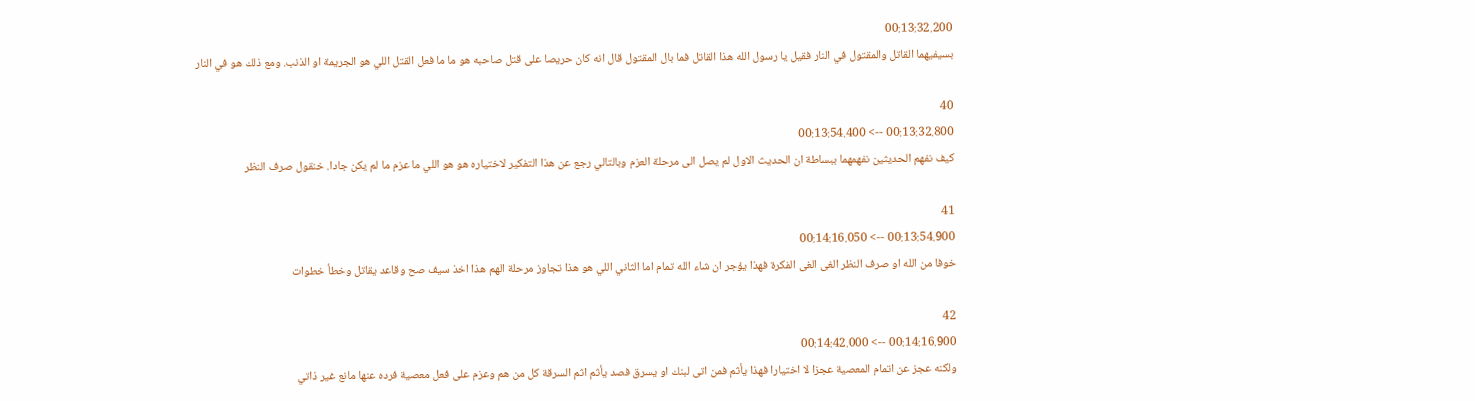00:13:32.200
بسيفيهما القاتل والمقتول في النار فقيل يا رسول الله هذا القاتل فما بال المقتول قال انه كان حريصا على قتل صاحبه هو ما ما فعل القتل اللي هو الجريمة او الذنب. ومع ذلك هو في النار

40
00:13:32.800 --> 00:13:54.400
كيف نفهم الحديثين نفهمهما ببساطة ان الحديث الاول لم يصل الى مرحلة العزم وبالتالي رجع عن هذا التفكير لاختياره هو هو اللي ما عزم ما لم يكن جادا. خنقول صرف النظر

41
00:13:54.900 --> 00:14:16.050
خوفا من الله او صرف النظر الغى الغى الفكرة فهذا يؤجر ان شاء الله تمام اما الثاني اللي هو هذا تجاوز مرحلة الهم هذا اخذ سيف صح وقاعد يقاتل وخطأ خطوات

42
00:14:16.900 --> 00:14:42.000
ولكنه عجز عن اتمام المعصية عجزا لا اختيارا فهذا يأثم فمن اتى لبنك او يسرق فصد يأثم اثم السرقة كل من هم وعزم على فعل معصية فرده عنها مانع غير ذاتي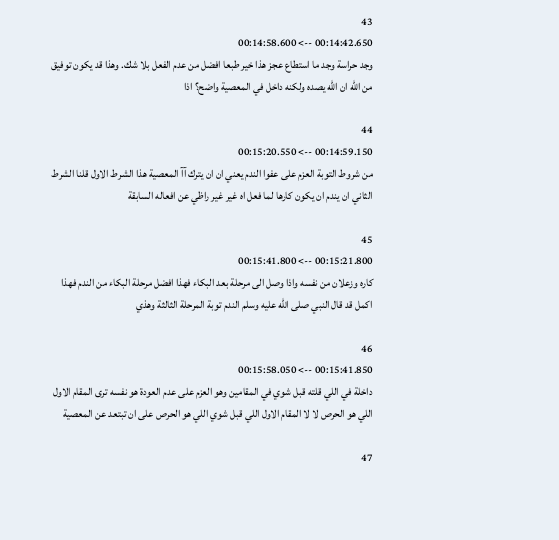43
00:14:42.650 --> 00:14:58.600
وجد حراسة وجد ما استطاع عجز هذا خير طبعا افضل من عدم الفعل بلا شك. وهذا قد يكون توفيق من الله ان الله يصده ولكنه داخل في المعصية واضح؟ اذا

44
00:14:59.150 --> 00:15:20.550
من شروط التوبة العزم على عفوا الندم يعني ان ان يترك آآ المعصية هذا الشرط الاول قلنا الشرط الثاني ان يندم ان يكون كارها لما فعل اه غير غير راظي عن افعاله السابقة

45
00:15:21.800 --> 00:15:41.800
كاره وزعلان من نفسه واذا وصل الى مرحلة بعد البكاء فهذا افضل مرحلة البكاء من الندم فهذا اكمل قد قال النبي صلى الله عليه وسلم الندم توبة المرحلة الثالثة وهذي

46
00:15:41.850 --> 00:15:58.050
داخلة في اللي قلته قبل شوي في المقامين وهو العزم على عدم العودة هو نفسه ترى المقام الاول اللي هو الحرص لا لا المقام الاول اللي قبل شوي اللي هو الحرص على ان تبتعد عن المعصية

47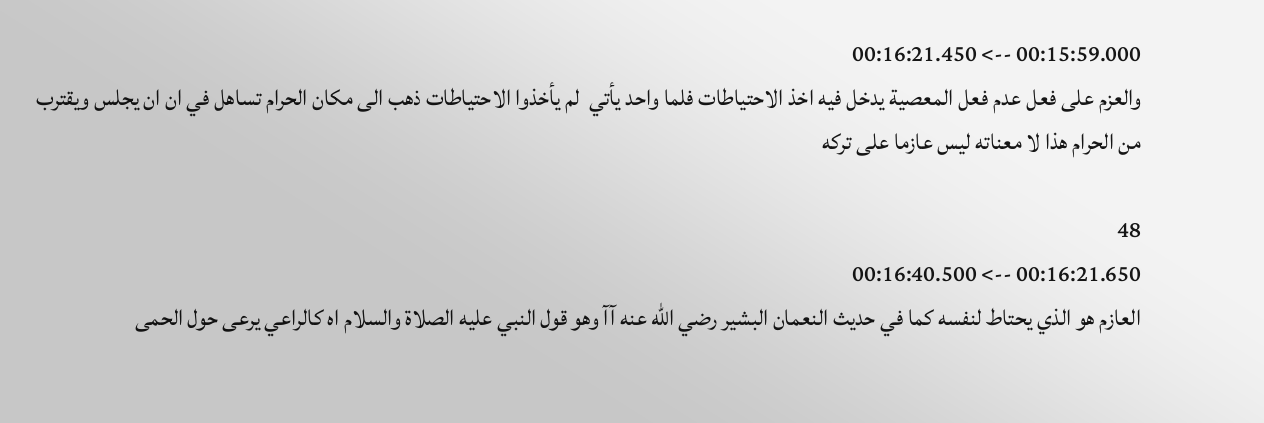00:15:59.000 --> 00:16:21.450
والعزم على فعل عدم فعل المعصية يدخل فيه اخذ الاحتياطات فلما واحد يأتي  لم يأخذوا الاحتياطات ذهب الى مكان الحرام تساهل في ان ان يجلس ويقترب من الحرام هذا لا معناته ليس عازما على تركه

48
00:16:21.650 --> 00:16:40.500
العازم هو الذي يحتاط لنفسه كما في حديث النعمان البشير رضي الله عنه آآ وهو قول النبي عليه الصلاة والسلام اه كالراعي يرعى حول الحمى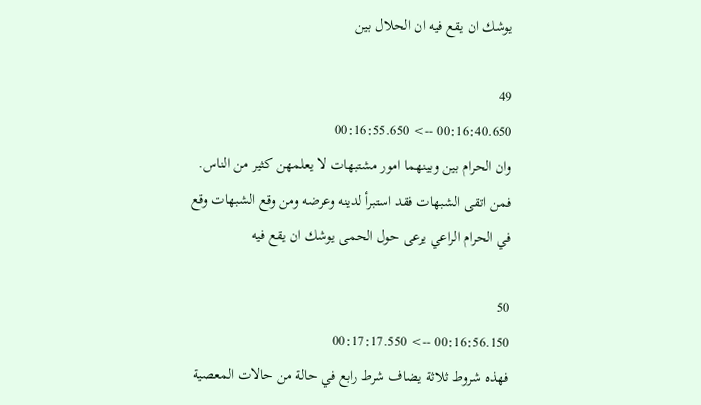يوشك ان يقع فيه ان الحلال بين

49
00:16:40.650 --> 00:16:55.650
وان الحرام بين وبينهما امور مشتبهات لا يعلمهن كثير من الناس. فمن اتقى الشبهات فقد استبرأ لدينه وعرضه ومن وقع الشبهات وقع في الحرام الراعي يرعى حول الحمى يوشك ان يقع فيه

50
00:16:56.150 --> 00:17:17.550
فهذه شروط ثلاثة يضاف شرط رابع في حالة من حالات المعصية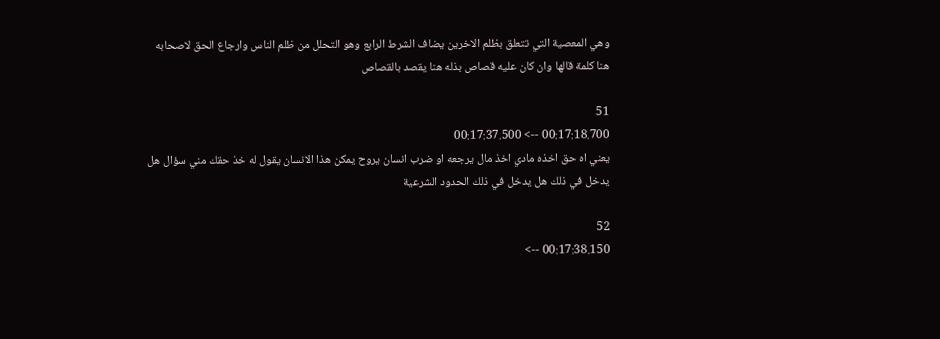وهي المعصية التي تتعلق بظلم الاخرين يضاف الشرط الرابع وهو التحلل من ظلم الناس وارجاع الحق لاصحابه هنا كلمة قالها وان كان عليه قصاص بذله هنا يقصد بالقصاص

51
00:17:18.700 --> 00:17:37.500
يعني اه حق اخذه مادي اخذ مال يرجعه او ضرب انسان يروح يمكن هذا الانسان يقول له خذ حقك مني سؤال هل يدخل في ذلك هل يدخل في ذلك الحدود الشرعية

52
00:17:38.150 -->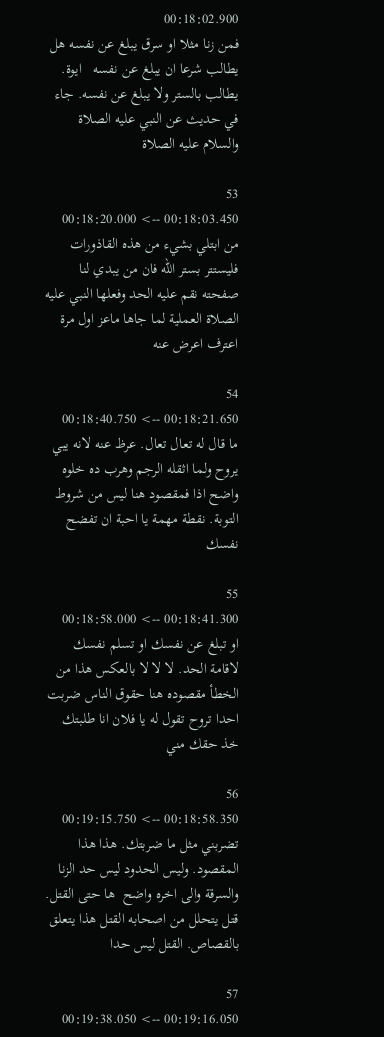00:18:02.900
فمن زنا مثلا او سرق يبلغ عن نفسه هل يطالب شرعا ان يبلغ عن نفسه   ايوة. يطالب بالستر ولا يبلغ عن نفسه. جاء في حديث عن النبي عليه الصلاة والسلام عليه الصلاة

53
00:18:03.450 --> 00:18:20.000
من ابتلي بشيء من هذه القاذورات فليستتر بستر الله فان من يبدي لنا صفحته نقم عليه الحد وفعلها النبي عليه الصلاة العملية لما جاها ماعز اول مرة اعترف اعرض عنه

54
00:18:21.650 --> 00:18:40.750
ما قال له تعال تعال. عرظ عنه لانه يبي يروح ولما اثقله الرجم وهرب ده خلوه واضح اذا فمقصود هنا ليس من شروط التوبة. نقطة مهمة يا احبة ان تفضح نفسك

55
00:18:41.300 --> 00:18:58.000
او تبلغ عن نفسك او تسلم نفسك لاقامة الحد. لا لا لا بالعكس هذا من الخطأ مقصوده هنا حقوق الناس ضربت احدا تروح تقول له يا فلان انا طلبتك خذ حقك مني

56
00:18:58.350 --> 00:19:15.750
تضربني مثل ما ضربتك. هذا هذا المقصود. وليس الحدود ليس حد الزنا والسرقة والى اخره واضح  ها حتى القتل. قتل يتحلل من اصحابه القتل هذا يتعلق بالقصاص. القتل ليس حدا

57
00:19:16.050 --> 00:19:38.050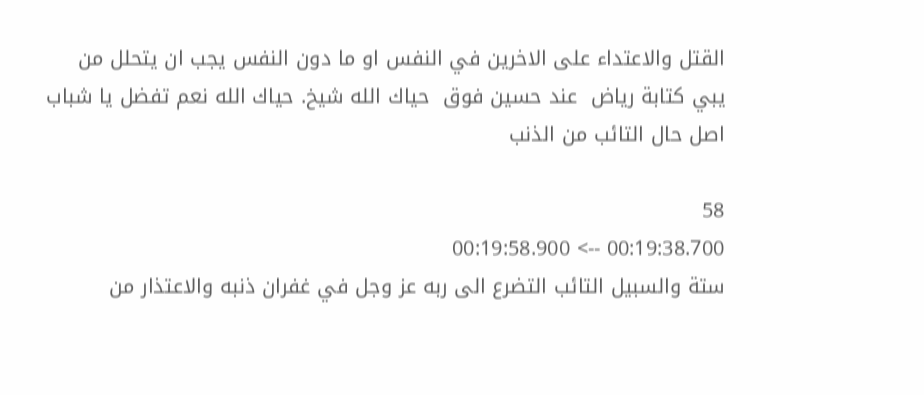القتل والاعتداء على الاخرين في النفس او ما دون النفس يجب ان يتحلل من   يبي كتابة رياض  عند حسين فوق  حياك الله شيخ. حياك الله نعم تفضل يا شباب اصل حال التائب من الذنب

58
00:19:38.700 --> 00:19:58.900
ستة والسبيل التائب التضرع الى ربه عز وجل في غفران ذنبه والاعتذار من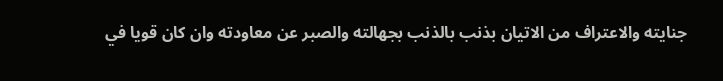جنايته والاعتراف من الاتيان بذنب بالذنب بجهالته والصبر عن معاودته وان كان قويا في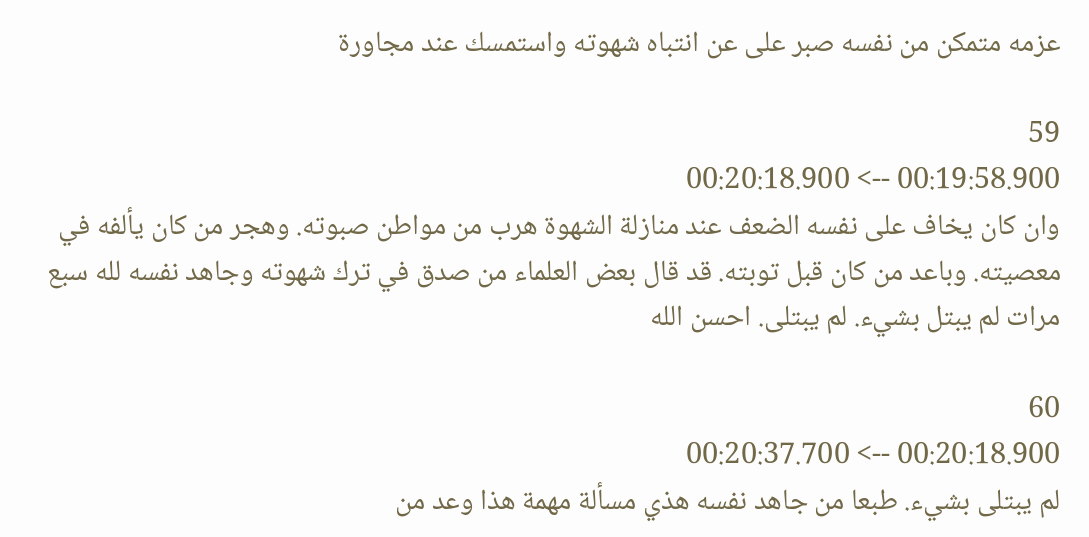عزمه متمكن من نفسه صبر على عن انتباه شهوته واستمسك عند مجاورة

59
00:19:58.900 --> 00:20:18.900
وان كان يخاف على نفسه الضعف عند منازلة الشهوة هرب من مواطن صبوته. وهجر من كان يألفه في معصيته. وباعد من كان قبل توبته. قد قال بعض العلماء من صدق في ترك شهوته وجاهد نفسه لله سبع مرات لم يبتل بشيء. لم يبتلى. احسن الله

60
00:20:18.900 --> 00:20:37.700
لم يبتلى بشيء. طبعا من جاهد نفسه هذي مسألة مهمة هذا وعد من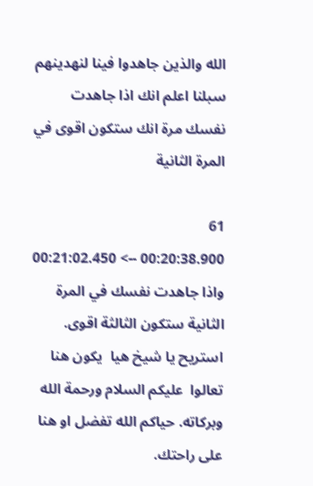الله والذين جاهدوا فينا لنهدينهم سبلنا اعلم انك اذا جاهدت نفسك مرة انك ستكون اقوى في المرة الثانية

61
00:20:38.900 --> 00:21:02.450
واذا جاهدت نفسك في المرة الثانية ستكون الثالثة اقوى. استريح يا شيخ هيا  يكون هنا تعالوا  عليكم السلام ورحمة الله وبركاته. حياكم الله تفضل او هنا على راحتك.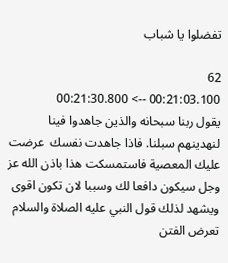تفضلوا يا شباب

62
00:21:03.100 --> 00:21:30.800
يقول ربنا سبحانه والذين جاهدوا فينا لنهدينهم سبلنا. فاذا جاهدت نفسك  عرضت عليك المعصية فاستمسكت هذا باذن الله عز وجل سيكون دافعا لك وسببا لان تكون اقوى ويشهد لذلك قول النبي عليه الصلاة والسلام تعرض الفتن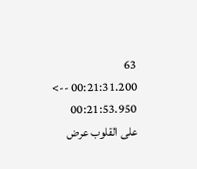63
00:21:31.200 --> 00:21:53.950
على القلوب عرض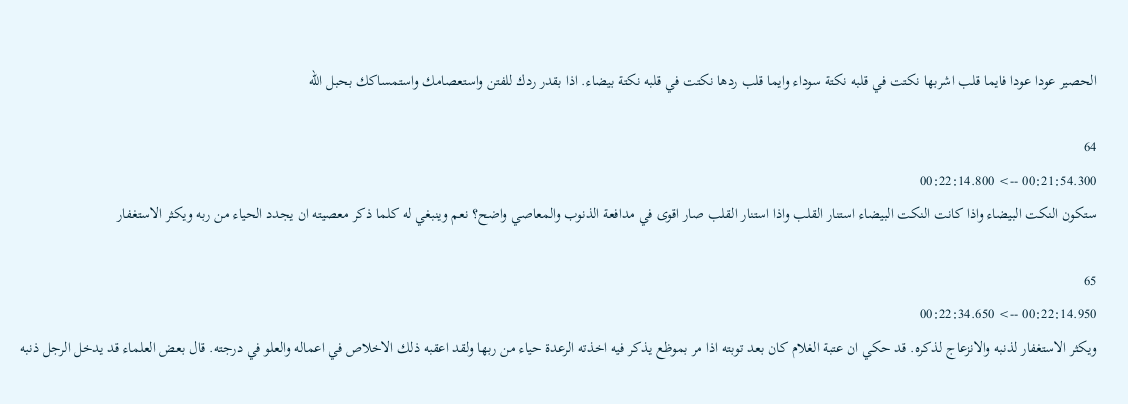الحصير عودا عودا فايما قلب اشربها نكتت في قلبه نكتة سوداء وايما قلب ردها نكتت في قلبه نكتة بيضاء. اذا بقدر ردك للفتن واستعصامك واستمساكك بحبل الله

64
00:21:54.300 --> 00:22:14.800
ستكون النكت البيضاء واذا كانت النكت البيضاء استنار القلب واذا استنار القلب صار اقوى في مدافعة الذنوب والمعاصي واضح؟ نعم وينبغي له كلما ذكر معصيته ان يجدد الحياء من ربه ويكثر الاستغفار

65
00:22:14.950 --> 00:22:34.650
ويكثر الاستغفار لذنبه والانزعاج لذكره. قد حكي ان عتبة الغلام كان بعد توبته اذا مر بموظع يذكر فيه اخذته الرعدة حياء من ربها ولقد اعقبه ذلك الاخلاص في اعماله والعلو في درجته. قال بعض العلماء قد يدخل الرجل ذنبه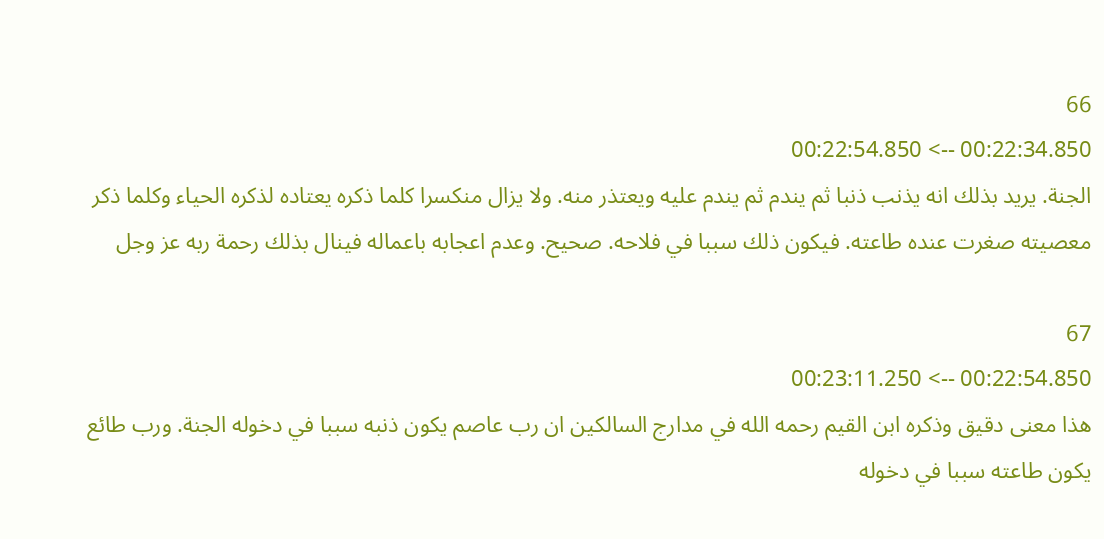66
00:22:34.850 --> 00:22:54.850
الجنة. يريد بذلك انه يذنب ذنبا ثم يندم ثم يندم عليه ويعتذر منه. ولا يزال منكسرا كلما ذكره يعتاده لذكره الحياء وكلما ذكر معصيته صغرت عنده طاعته. فيكون ذلك سببا في فلاحه. صحيح. وعدم اعجابه باعماله فينال بذلك رحمة ربه عز وجل

67
00:22:54.850 --> 00:23:11.250
هذا معنى دقيق وذكره ابن القيم رحمه الله في مدارج السالكين ان رب عاصم يكون ذنبه سببا في دخوله الجنة. ورب طائع يكون طاعته سببا في دخوله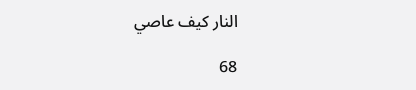النار كيف عاصي

68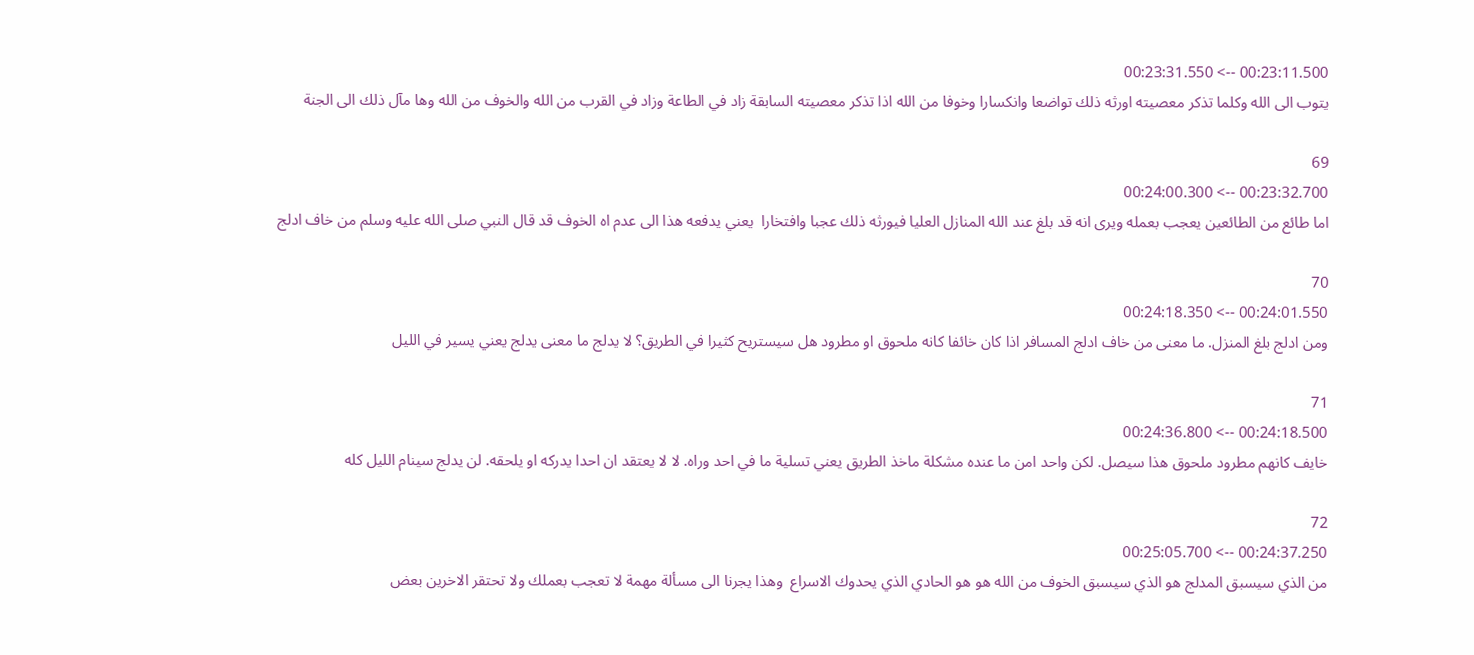00:23:11.500 --> 00:23:31.550
يتوب الى الله وكلما تذكر معصيته اورثه ذلك تواضعا وانكسارا وخوفا من الله اذا تذكر معصيته السابقة زاد في الطاعة وزاد في القرب من الله والخوف من الله وها مآل ذلك الى الجنة

69
00:23:32.700 --> 00:24:00.300
اما طائع من الطائعين يعجب بعمله ويرى انه قد بلغ عند الله المنازل العليا فيورثه ذلك عجبا وافتخارا  يعني يدفعه هذا الى عدم اه الخوف قد قال النبي صلى الله عليه وسلم من خاف ادلج

70
00:24:01.550 --> 00:24:18.350
ومن ادلج بلغ المنزل. ما معنى من خاف ادلج المسافر اذا كان خائفا كانه ملحوق او مطرود هل سيستريح كثيرا في الطريق؟ لا يدلج ما معنى يدلج يعني يسير في الليل

71
00:24:18.500 --> 00:24:36.800
خايف كانهم مطرود ملحوق هذا سيصل. لكن واحد امن ما عنده مشكلة ماخذ الطريق يعني تسلية ما في احد وراه. لا لا يعتقد ان احدا يدركه او يلحقه. لن يدلج سينام الليل كله

72
00:24:37.250 --> 00:25:05.700
من الذي سيسبق المدلج هو الذي سيسبق الخوف من الله هو هو الحادي الذي يحدوك الاسراع  وهذا يجرنا الى مسألة مهمة لا تعجب بعملك ولا تحتقر الاخرين بعض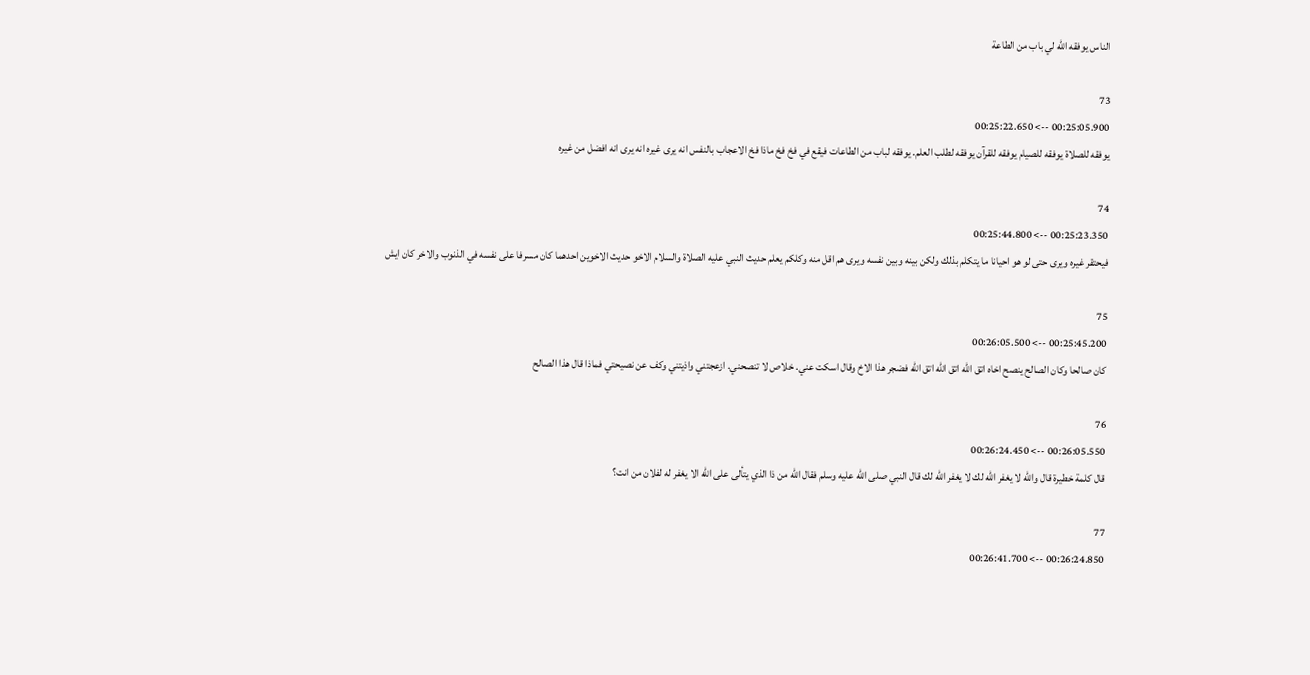الناس يوفقه الله لي باب من الطاعة

73
00:25:05.900 --> 00:25:22.650
يوفقه للصلاة يوفقه للصيام يوفقه للقرآن يوفقه لطلب العلم. يوفقه لباب من الطاعات فيقع في فخ فخ ماذا فخ الاعجاب بالنفس انه يرى غيره انه يرى انه افضل من غيره

74
00:25:23.350 --> 00:25:44.800
فيحتقر غيره ويرى حتى لو هو احيانا ما يتكلم بذلك ولكن بينه وبين نفسه ويرى هم اقل منه وكلكم يعلم حديث النبي عليه الصلاة والسلام الاخو حديث الاخوين احدهما كان مسرفا على نفسه في الذنوب والاخر كان ايش

75
00:25:45.200 --> 00:26:05.500
كان صالحا وكان الصالح ينصح اخاه اتق الله اتق الله اتق الله فضجر هذا الاخ وقال اسكت عني. خلاص لا تنصحني. ازعجتني واذيتني وكف عن نصيحتي فماذا قال هذا الصالح

76
00:26:05.550 --> 00:26:24.450
قال كلمة خطيرة قال والله لا يغفر الله لك لا يغفر الله لك قال النبي صلى الله عليه وسلم فقال الله من ذا الذي يتألى على الله الا يغفر له لفلان من انت؟

77
00:26:24.850 --> 00:26:41.700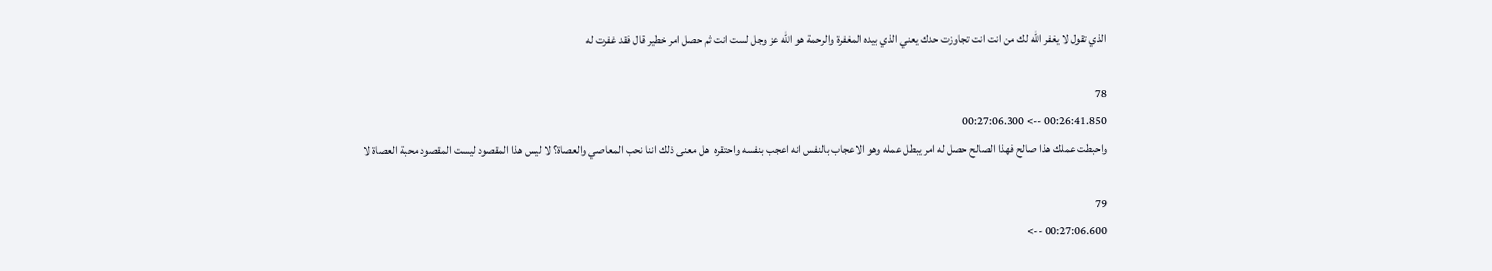الذي تقول لا يغفر الله لك من انت انت تجاوزت حدك يعني الذي بيده المغفرة والرحمة هو الله عز وجل لست انت ثم حصل امر خطير قال فقد غفرت له

78
00:26:41.850 --> 00:27:06.300
واحبطت عملك هذا صالح فهذا الصالح حصل له امر يبطل عمله وهو الاعجاب بالنفس انه اعجب بنفسه واحتقره  هل معنى ذلك اننا نحب المعاصي والعصاة؟ لا ليس هذا المقصود ليست المقصود محبة العصاة لا

79
00:27:06.600 -->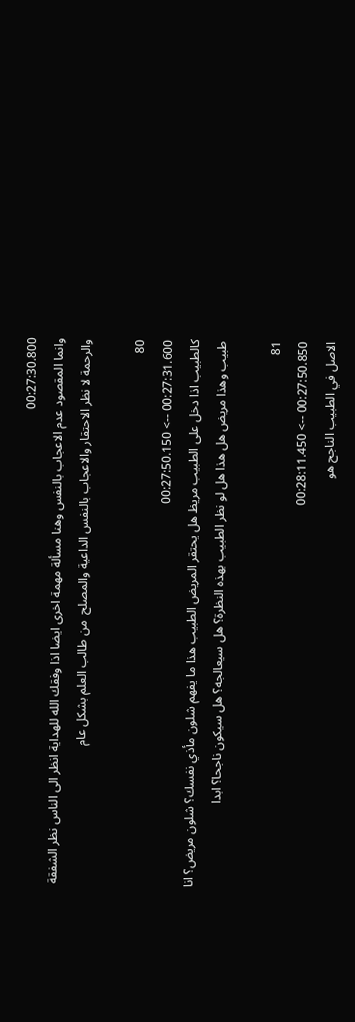00:27:30.800
وانما المقصود عدم الاعجاب بالنفس وهنا مسألة مهمة اخرى ايضا اذا وفقك الله للهداية انظر الى الناس نظر الشفقة والرحمة لا نظر الاحتقار والاعجاب بالنفس الداعية والمصلح  من طالب العلم بشكل عام

80
00:27:31.600 --> 00:27:50.150
كالطبيب اذا دخل على الطبيب مريظ هل يحتقر المريض الطبيب هذا ما يفهم شلون مأذي نفسك؟ شلون مريض؟ انا طبيب وهذا مريض هل هذا هل لو نظر الطبيب بهذه النظرة؟ هل سيعالجه؟ هل سيكون ناجحا؟ ابدا

81
00:27:50.850 --> 00:28:11.450
الاصل في الطبيب الناجح هو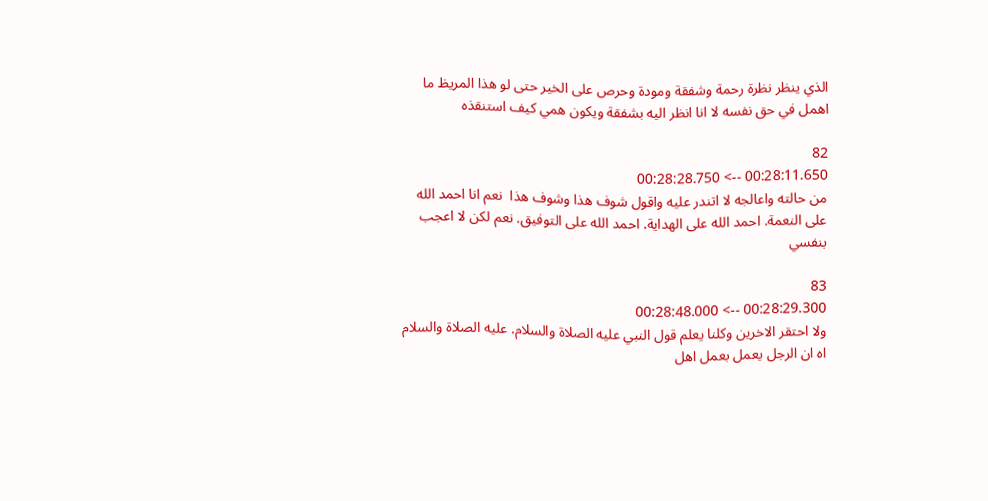الذي ينظر نظرة رحمة وشفقة ومودة وحرص على الخير حتى لو هذا المريظ ما اهمل في حق نفسه لا انا انظر اليه بشفقة ويكون همي كيف استنقذه

82
00:28:11.650 --> 00:28:28.750
من حالته واعالجه لا اتندر عليه واقول شوف هذا وشوف هذا  نعم انا احمد الله على النعمة. احمد الله على الهداية. احمد الله على التوفيق. نعم لكن لا اعجب بنفسي

83
00:28:29.300 --> 00:28:48.000
ولا احتقر الاخرين وكلنا يعلم قول النبي عليه الصلاة والسلام. عليه الصلاة والسلام  اه ان الرجل يعمل بعمل اهل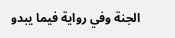الجنة وفي رواية فيما يبدو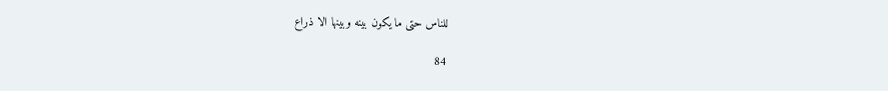للناس حتى ما يكون بينه وبينها الا ذراع

84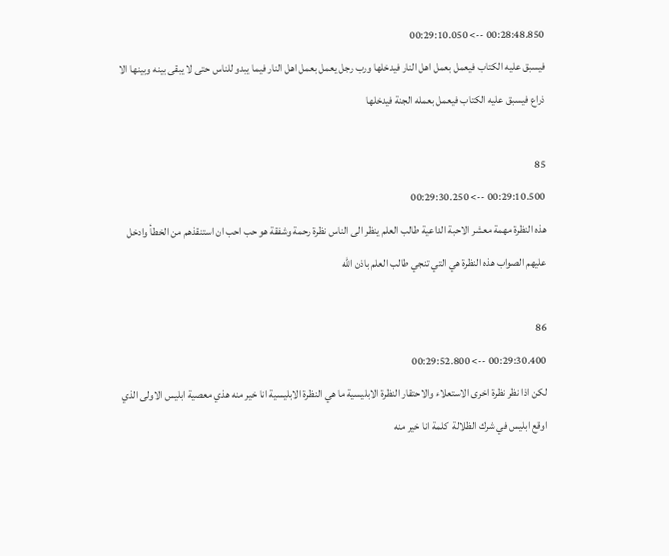00:28:48.850 --> 00:29:10.050
فيسبق عليه الكتاب فيعمل بعمل اهل النار فيدخلها ورب رجل يعمل بعمل اهل النار فيما يبدو للناس حتى لا يبقى بينه وبينها الا ذراع فيسبق عليه الكتاب فيعمل بعمله الجنة فيدخلها

85
00:29:10.500 --> 00:29:30.250
هذه النظرة مهمة معشر الاحبة الداعية طالب العلم ينظر الى الناس نظرة رحمة وشفقة هو حب احب ان استنقذهم من الخطأ وادخل عليهم الصواب هذه النظرة هي التي تنجي طالب العلم باذن الله

86
00:29:30.400 --> 00:29:52.800
لكن اذا نظر نظرة اخرى الاستعلاء والاحتقار النظرة الابليسية ما هي النظرة الابليسية انا خير منه هذي معصية ابليس الاولى الذي اوقع ابليس في شرك الظلالة  كلمة انا خير منه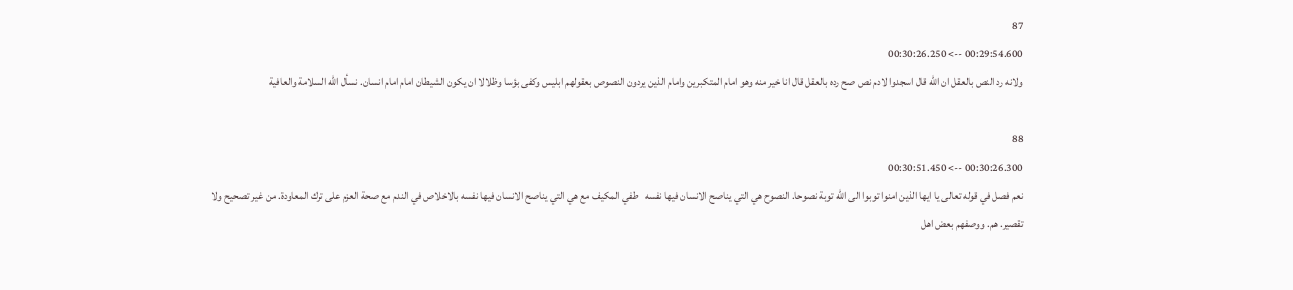87
00:29:54.600 --> 00:30:26.250
ولانه رد النص بالعقل ان الله قال اسجدوا لادم نص صح رده بالعقل قال انا خير منه وهو امام المتكبرين وامام الذين يردون النصوص بعقولهم ابليس وكفى بؤسا وظلالا ان يكون الشيطان امام امام انسان. نسأل الله السلامة والعافية

88
00:30:26.300 --> 00:30:51.450
نعم فصل في قوله تعالى يا ايها الذين امنوا توبوا الى الله توبة نصوحا. النصوح هي التي يناصح الانسان فيها نفسه   طفي المكيف مع هي التي يناصح الانسان فيها نفسه بالاخلاص في الندم مع صحة العزم على ترك المعاودة. من غير تصحيح ولا تقصير. هم. ووصفهم بعض اهل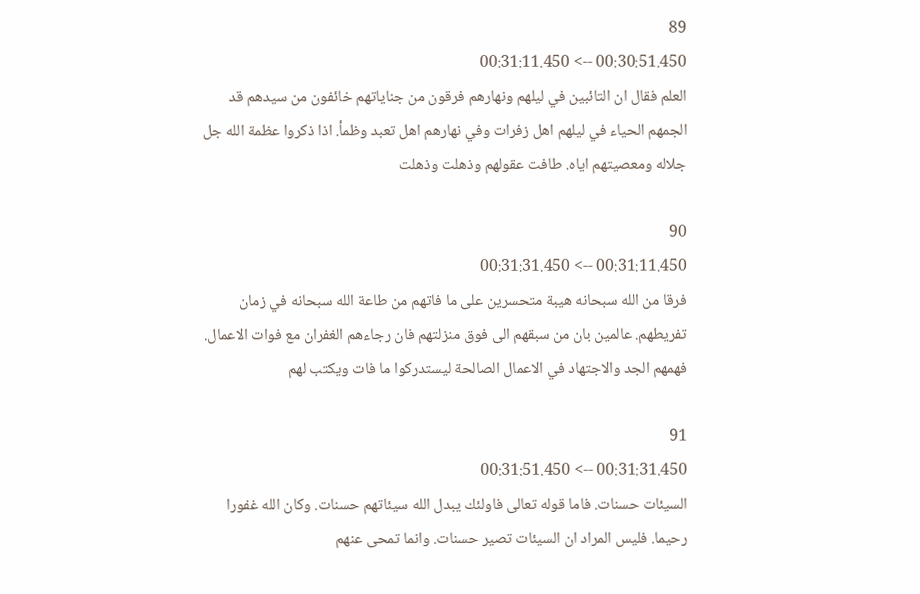89
00:30:51.450 --> 00:31:11.450
العلم فقال ان التائبين في ليلهم ونهارهم فرقون من جناياتهم خائفون من سيدهم قد الجمهم الحياء في ليلهم اهل زفرات وفي نهارهم اهل تعبد وظمأ. اذا ذكروا عظمة الله جل جلاله ومعصيتهم اياه. طافت عقولهم وذهلت وذهلت

90
00:31:11.450 --> 00:31:31.450
فرقا من الله سبحانه هيبة متحسرين على ما فاتهم من طاعة الله سبحانه في زمان تفريطهم. عالمين بان من سبقهم الى فوق منزلتهم فان رجاءهم الغفران مع فوات الاعمال. فهمهم الجد والاجتهاد في الاعمال الصالحة ليستدركوا ما فات ويكتب لهم

91
00:31:31.450 --> 00:31:51.450
السيئات حسنات. فاما قوله تعالى فاولئك يبدل الله سيئاتهم حسنات. وكان الله غفورا رحيما. فليس المراد ان السيئات تصير حسنات. وانما تمحى عنهم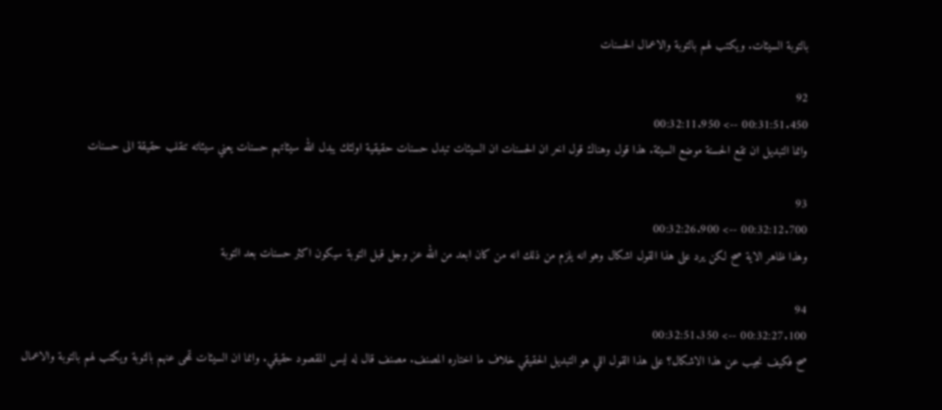بالتوبة السيئات. ويكتب لهم بالتوبة والاعمال الحسنات

92
00:31:51.450 --> 00:32:11.950
وانما التبديل ان تقع الحسنة موضع السيئة. هذا قول وهناك قول اخر ان الحسنات ان السيئات تبدل حسنات حقيقية اولئك يبدل الله سيئاتهم حسنات يعني سيئاته تنقلب حقيقة الى حسنات

93
00:32:12.700 --> 00:32:26.900
وهذا ظاهر الاية صح لكن يرد على هذا القول اشكال وهو انه يلزم من ذلك انه من كان ابعد من الله عز وجل قبل التوبة سيكون اكثر حسنات بعد التوبة

94
00:32:27.100 --> 00:32:51.350
صح فكيف نجيب عن هذا الاشكال؟ على هذا القول اللي هو التبديل الحقيقي خلاف ما اختاره المصنف. مصنف قال له ليس المقصود حقيقي. وانما ان السيئات تمحى عنهم بالتوبة ويكتب لهم بالتوبة والاعمال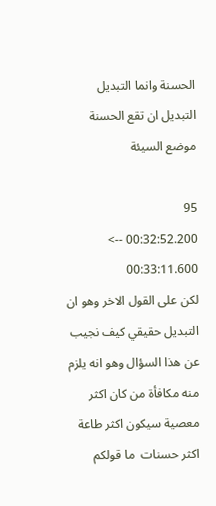الحسنة وانما التبديل التبديل ان تقع الحسنة موضع السيئة

95
00:32:52.200 --> 00:33:11.600
لكن على القول الاخر وهو ان التبديل حقيقي كيف نجيب عن هذا السؤال وهو انه يلزم منه مكافأة من كان اكثر معصية سيكون اكثر طاعة اكثر حسنات  ما قولكم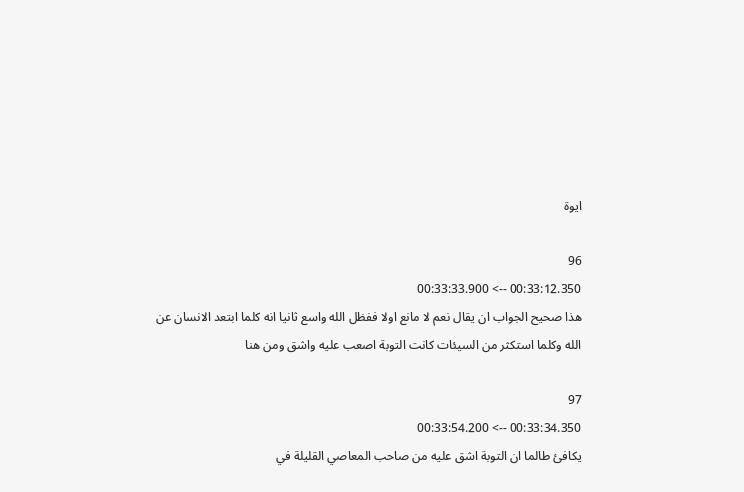ايوة

96
00:33:12.350 --> 00:33:33.900
هذا صحيح الجواب ان يقال نعم لا مانع اولا ففظل الله واسع ثانيا انه كلما ابتعد الانسان عن الله وكلما استكثر من السيئات كانت التوبة اصعب عليه واشق ومن هنا

97
00:33:34.350 --> 00:33:54.200
يكافئ طالما ان التوبة اشق عليه من صاحب المعاصي القليلة في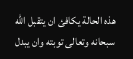هذه الحالة يكافئ ان يتقبل الله سبحانه وتعالى توبته وان يبدل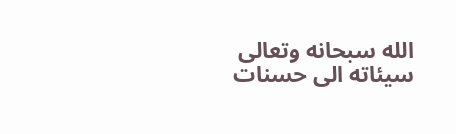الله سبحانه وتعالى سيئاته الى حسنات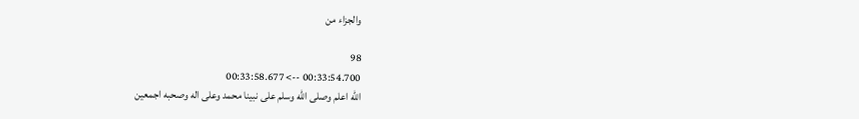والجزاء من

98
00:33:54.700 --> 00:33:58.677
الله اعلم وصلى الله وسلم على نبينا محمد وعلى اله وصحبه اجمعين